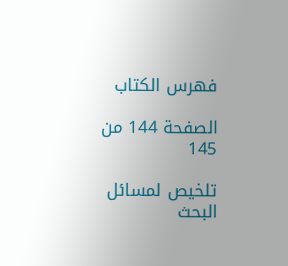فهرس الكتاب

الصفحة 144 من 145

تلخيص لمسائل البحث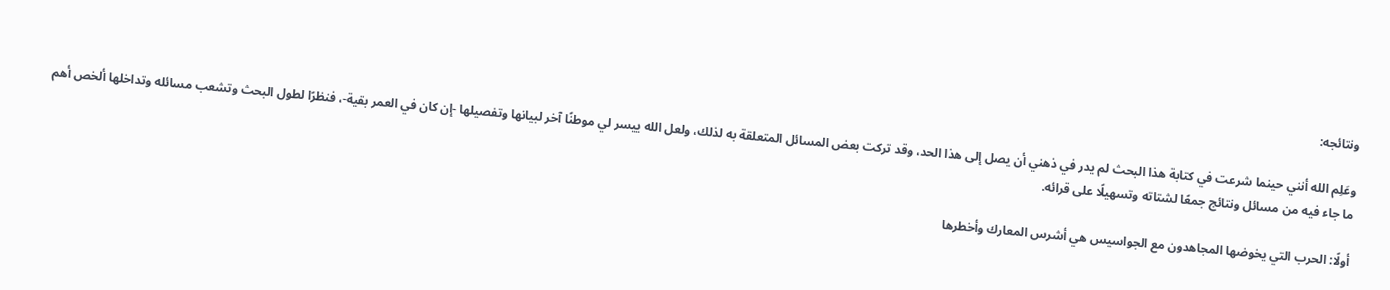ونتائجه:

وعَلِم الله أنني حينما شرعت في كتابة هذا البحث لم يدر في ذهني أن يصل إلى هذا الحد، وقد تركت بعض المسائل المتعلقة به لذلك، ولعل الله ييسر لي موطنًا آخر لبيانها وتفصيلها -إن كان في العمر بقية-، فنظرًا لطول البحث وتشعب مسائله وتداخلها ألخص أهم ما جاء فيه من مسائل ونتائج جمعًا لشتاته وتسهيلًا على قرائه.

أولًا: الحرب التي يخوضها المجاهدون مع الجواسيس هي أشرس المعارك وأخطرها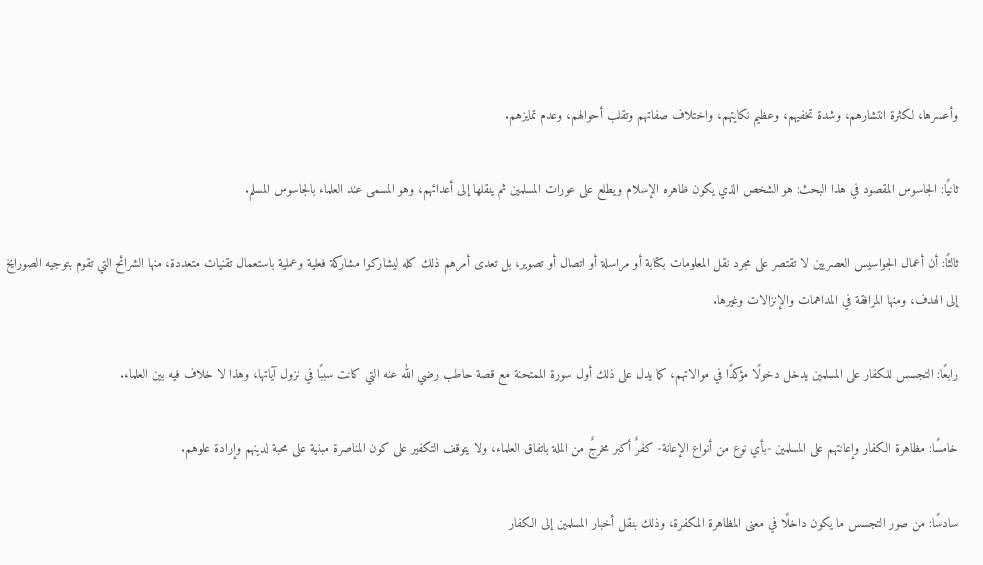وأعسرها، لكثرة انتشارهم، وشدة تخفيهم، وعظيم نكايتهم، واختلاف صفاتهم وتقلب أحوالهم، وعدم تمايزهم.

ثانيًا: الجاسوس المقصود في هذا البحث: هو الشخص الذي يكون ظاهره الإسلام ويطلع على عورات المسلمين ثم ينقلها إلى أعدائهم، وهو المسمى عند العلماء بالجاسوس المسلم.

ثالثًا: أن أعمال الجواسيس العصريين لا تقتصر على مجرد نقل المعلومات بكتابة أو مراسلة أو اتصال أو تصوير، بل تعدى أمرهم ذلك كله ليشاركوا مشاركة فعلية وعملية باستعمال تقنيات متعددة، منها الشرائح التي تقوم بتوجيه الصورايخ إلى الهدف، ومنها المرافقة في المداهمات والإنزالات وغيرها.

رابعًا: التجسس للكفار على المسلمين يدخل دخولًا مؤكدًا في موالاتهم، كما يدل على ذلك أول سورة الممتحنة مع قصة حاطب رضي الله عنه التي كانت سببًا في نزول آياتها، وهذا لا خلاف فيه بين العلماء.

خامسًا: مظاهرة الكفار وإعانتهم على المسلمين -بأي نوع من أنواع الإعانة- كفرٌ أكبر مخرجٌ من الملة باتفاق العلماء، ولا يتوقف التكفير على كون المناصرة مبنية على محبة لدينهم وإرادة علوهم.

سادسًا: من صور التجسس ما يكون داخلًا في معنى المظاهرة المكفرة، وذلك بنقل أخبار المسلمين إلى الكفار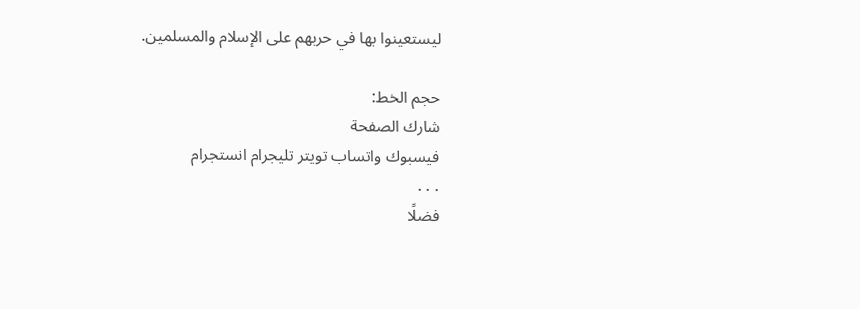ليستعينوا بها في حربهم على الإسلام والمسلمين.

حجم الخط:
شارك الصفحة
فيسبوك واتساب تويتر تليجرام انستجرام
. . .
فضلًا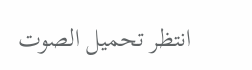انتظر تحميل الصوت